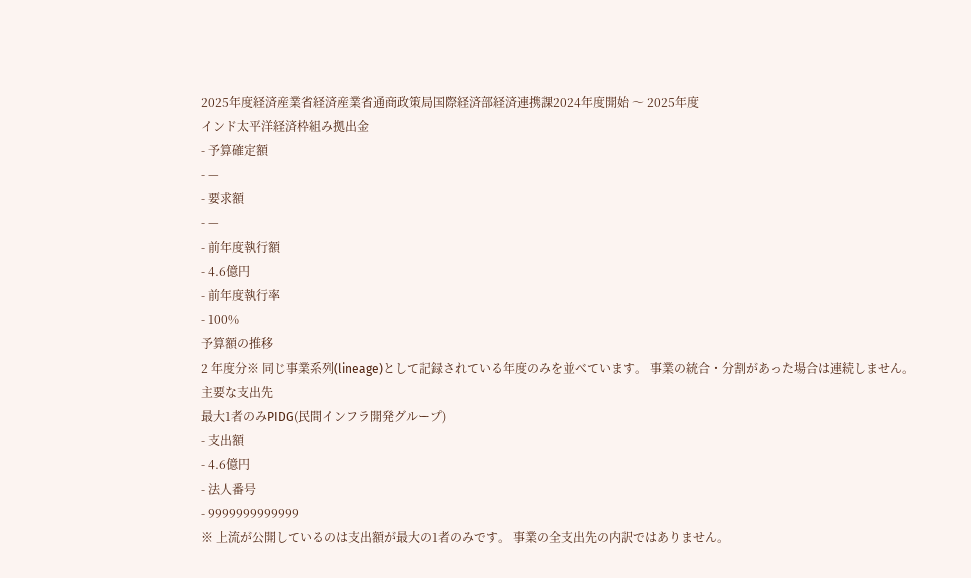2025年度経済産業省経済産業省通商政策局国際経済部経済連携課2024年度開始 〜 2025年度
インド太平洋経済枠組み拠出金
- 予算確定額
- —
- 要求額
- —
- 前年度執行額
- 4.6億円
- 前年度執行率
- 100%
予算額の推移
2 年度分※ 同じ事業系列(lineage)として記録されている年度のみを並べています。 事業の統合・分割があった場合は連続しません。
主要な支出先
最大1者のみPIDG(民間インフラ開発グループ)
- 支出額
- 4.6億円
- 法人番号
- 9999999999999
※ 上流が公開しているのは支出額が最大の1者のみです。 事業の全支出先の内訳ではありません。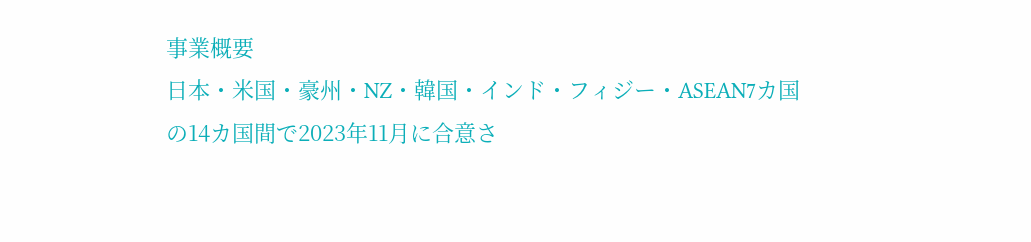事業概要
日本・米国・豪州・NZ・韓国・インド・フィジー・ASEAN7カ国の14カ国間で2023年11月に合意さ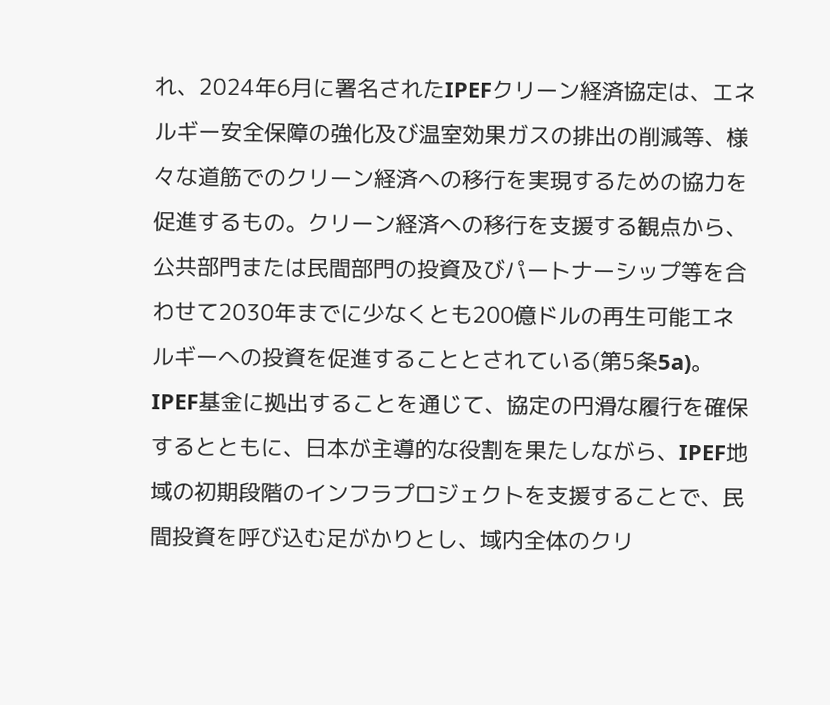れ、2024年6月に署名されたIPEFクリーン経済協定は、エネルギー安全保障の強化及び温室効果ガスの排出の削減等、様々な道筋でのクリーン経済への移行を実現するための協力を促進するもの。クリーン経済への移行を支援する観点から、公共部門または民間部門の投資及びパートナーシップ等を合わせて2030年までに少なくとも200億ドルの再生可能エネルギーへの投資を促進することとされている(第5条5a)。IPEF基金に拠出することを通じて、協定の円滑な履行を確保するとともに、日本が主導的な役割を果たしながら、IPEF地域の初期段階のインフラプロジェクトを支援することで、民間投資を呼び込む足がかりとし、域内全体のクリ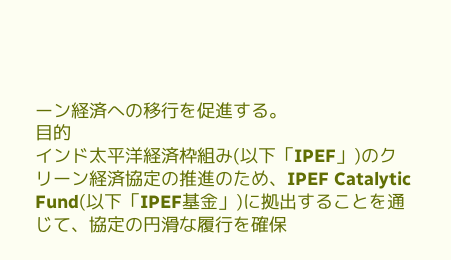ーン経済への移行を促進する。
目的
インド太平洋経済枠組み(以下「IPEF」)のクリーン経済協定の推進のため、IPEF Catalytic Fund(以下「IPEF基金」)に拠出することを通じて、協定の円滑な履行を確保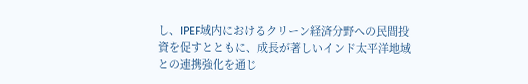し、IPEF域内におけるクリーン経済分野への民間投資を促すとともに、成長が著しいインド太平洋地域との連携強化を通じ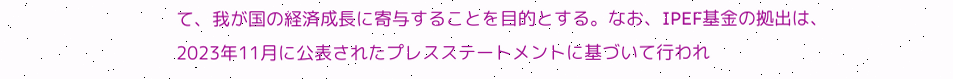て、我が国の経済成長に寄与することを目的とする。なお、IPEF基金の拠出は、2023年11月に公表されたプレスステートメントに基づいて行われ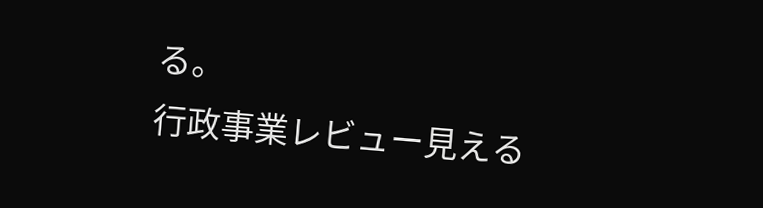る。
行政事業レビュー見える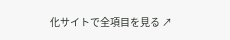化サイトで全項目を見る ↗